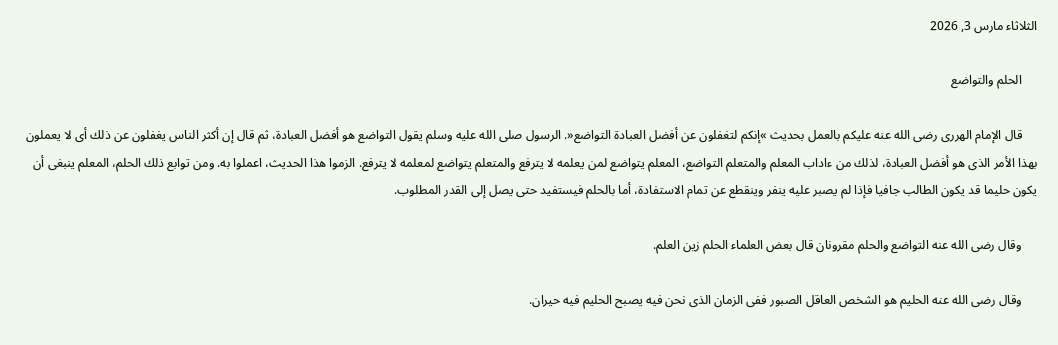الثلاثاء مارس 3, 2026

     الحلم والتواضع

     قال الإمام الهررى رضى الله عنه عليكم بالعمل بحديث »إنكم لتغفلون عن أفضل العبادة التواضع«. الرسول صلى الله عليه وسلم يقول التواضع هو أفضل العبادة، ثم قال إن أكثر الناس يغفلون عن ذلك أى لا يعملون بهذا الأمر الذى هو أفضل العبادة، لذلك من ءاداب المعلم والمتعلم التواضع، المعلم يتواضع لمن يعلمه لا يترفع والمتعلم يتواضع لمعلمه لا يترفع. الزموا هذا الحديث، اعملوا به. ومن توابع ذلك الحلم، المعلم ينبغى أن يكون حليما قد يكون الطالب جافيا فإذا لم يصبر عليه ينفر وينقطع عن تمام الاستفادة، أما بالحلم فيستفيد حتى يصل إلى القدر المطلوب.

     وقال رضى الله عنه التواضع والحلم مقرونان قال بعض العلماء الحلم زين العلم.

     وقال رضى الله عنه الحليم هو الشخص العاقل الصبور ففى الزمان الذى نحن فيه يصبح الحليم فيه حيران.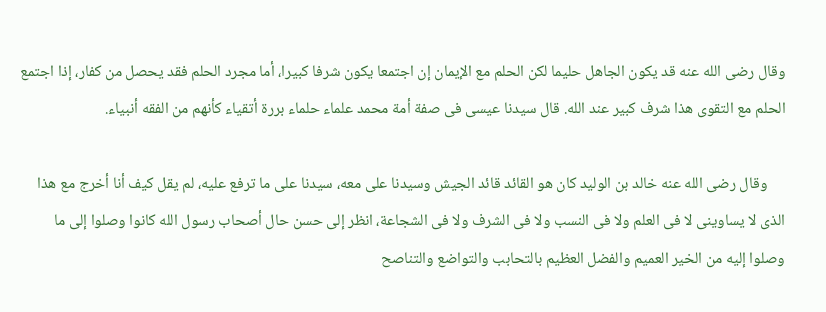وقال رضى الله عنه قد يكون الجاهل حليما لكن الحلم مع الإيمان إن اجتمعا يكون شرفا كبيرا، أما مجرد الحلم فقد يحصل من كفار، إذا اجتمع الحلم مع التقوى هذا شرف كبير عند الله. قال سيدنا عيسى فى صفة أمة محمد علماء حلماء بررة أتقياء كأنهم من الفقه أنبياء.

     وقال رضى الله عنه خالد بن الوليد كان هو القائد قائد الجيش وسيدنا على معه، سيدنا على ما ترفع عليه، لم يقل كيف أنا أخرج مع هذا الذى لا يساوينى لا فى العلم ولا فى النسب ولا فى الشرف ولا فى الشجاعة، انظر إلى حسن حال أصحاب رسول الله كانوا وصلوا إلى ما وصلوا إليه من الخير العميم والفضل العظيم بالتحابب والتواضع والتناصح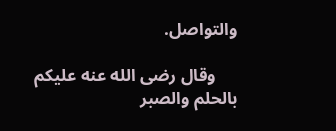والتواصل.

     وقال رضى الله عنه عليكم بالحلم والصبر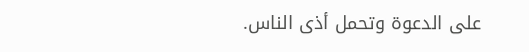على الدعوة وتحمل أذى الناس.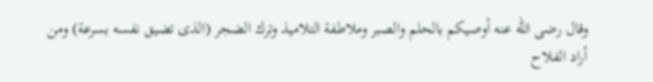وقال رضى الله عنه أوصيكم بالحلم والصبر وملاطفة التلاميذ وترك الضجر (الذى تضيق نفسه بسرعة) ومن أراد الفلاح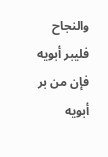والنجاح فليبر أبويه فإن من بر أبويه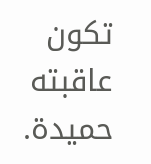تكون عاقبته حميدة.